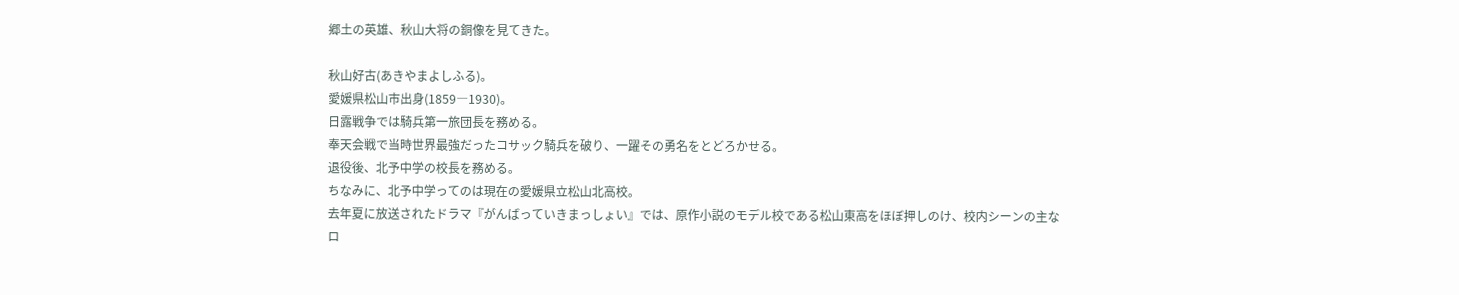郷土の英雄、秋山大将の銅像を見てきた。

秋山好古(あきやまよしふる)。
愛媛県松山市出身(1859―1930)。
日露戦争では騎兵第一旅団長を務める。
奉天会戦で当時世界最強だったコサック騎兵を破り、一躍その勇名をとどろかせる。
退役後、北予中学の校長を務める。
ちなみに、北予中学ってのは現在の愛媛県立松山北高校。
去年夏に放送されたドラマ『がんばっていきまっしょい』では、原作小説のモデル校である松山東高をほぼ押しのけ、校内シーンの主なロ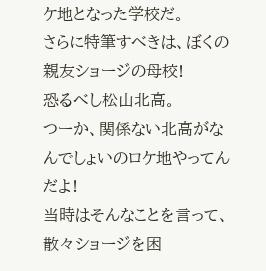ケ地となった学校だ。
さらに特筆すべきは、ぼくの親友ショージの母校!
恐るべし松山北高。
つーか、関係ない北高がなんでしょいのロケ地やってんだよ!
当時はそんなことを言って、散々ショージを困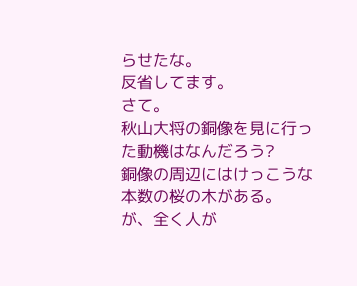らせたな。
反省してます。
さて。
秋山大将の銅像を見に行った動機はなんだろう?
銅像の周辺にはけっこうな本数の桜の木がある。
が、全く人が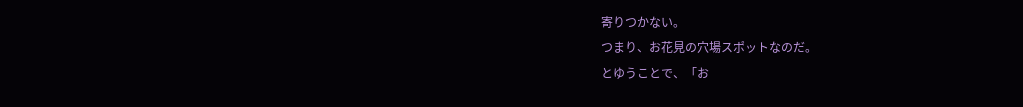寄りつかない。
つまり、お花見の穴場スポットなのだ。
とゆうことで、「お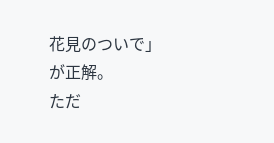花見のついで」が正解。
ただ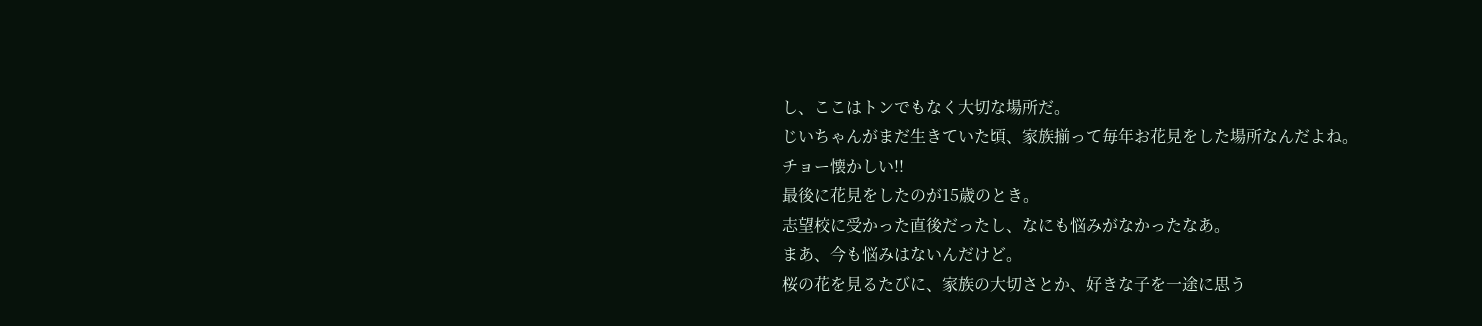し、ここはトンでもなく大切な場所だ。
じいちゃんがまだ生きていた頃、家族揃って毎年お花見をした場所なんだよね。
チョー懐かしい!!
最後に花見をしたのが15歳のとき。
志望校に受かった直後だったし、なにも悩みがなかったなあ。
まあ、今も悩みはないんだけど。
桜の花を見るたびに、家族の大切さとか、好きな子を一途に思う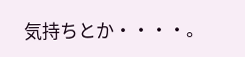気持ちとか・・・・。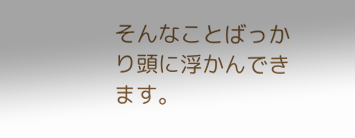そんなことばっかり頭に浮かんできます。